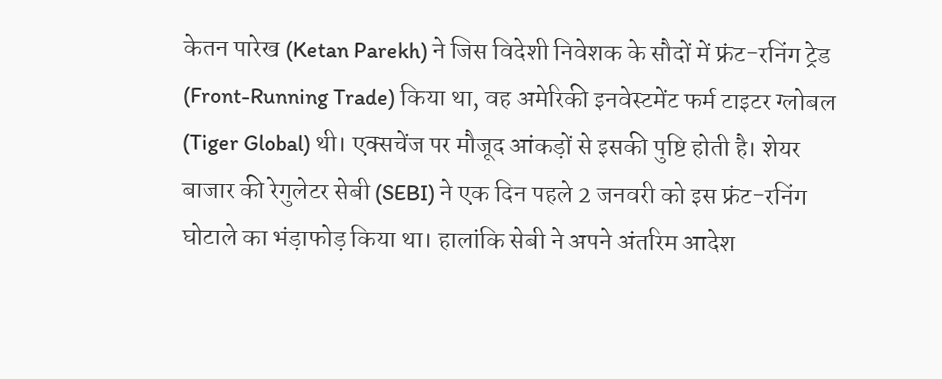केतन पारेख (Ketan Parekh) ने जिस विदेशी निवेशक के सौदों में फ्रंट-रनिंग ट्रेड (Front-Running Trade) किया था, वह अमेरिकी इनवेस्टमेंट फर्म टाइटर ग्लोबल (Tiger Global) थी। एक्सचेंज पर मौजूद आंकड़ों से इसकी पुष्टि होती है। शेयर बाजार की रेगुलेटर सेबी (SEBI) ने एक दिन पहले 2 जनवरी को इस फ्रंट-रनिंग घोटाले का भंड़ाफोड़ किया था। हालांकि सेबी ने अपने अंतरिम आदेश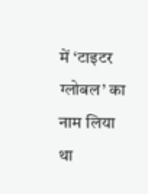में ‘टाइटर ग्लोबल’ का नाम लिया था